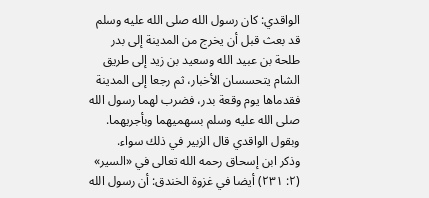الواقدي: كان رسول الله صلى الله عليه وسلم قد بعث قبل أن يخرج من المدينة إلى بدر طلحة بن عبيد الله وسعيد بن زيد إلى طريق الشام يتحسسان الأخبار، ثم رجعا إلى المدينة فقدماها يوم وقعة بدر، فضرب لهما رسول الله صلى الله عليه وسلم بسهميهما وبأجريهما.
وبقول الواقدي قال الزبير في ذلك سواء.
وذكر ابن إسحاق رحمه الله تعالى في «السير» (٢: ٢٣١) أيضا في غزوة الخندق: أن رسول الله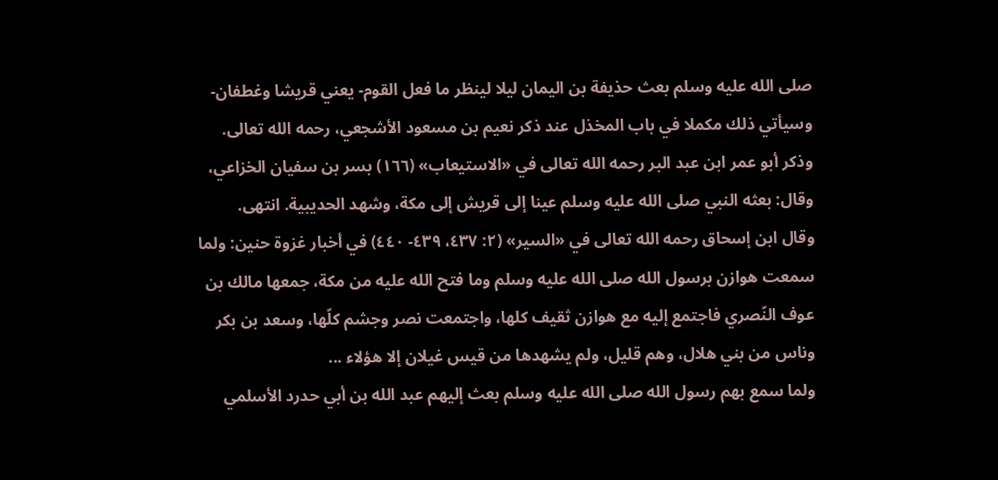صلى الله عليه وسلم بعث حذيفة بن اليمان ليلا لينظر ما فعل القوم- يعني قريشا وغطفان- وسيأتي ذلك مكملا في باب المخذل عند ذكر نعيم بن مسعود الأشجعي، رحمه الله تعالى.
وذكر أبو عمر ابن عبد البر رحمه الله تعالى في «الاستيعاب» (١٦٦) بسر بن سفيان الخزاعي، وقال: بعثه النبي صلى الله عليه وسلم عينا إلى قريش إلى مكة، وشهد الحديبية. انتهى.
وقال ابن إسحاق رحمه الله تعالى في «السير» (٢: ٤٣٧، ٤٣٩- ٤٤٠) في أخبار غزوة حنين: ولما سمعت هوازن برسول الله صلى الله عليه وسلم وما فتح الله عليه من مكة، جمعها مالك بن عوف النّصري فاجتمع إليه مع هوازن ثقيف كلها، واجتمعت نصر وجشم كلّها، وسعد بن بكر وناس من بني هلال، وهم قليل، ولم يشهدها من قيس غيلان إلا هؤلاء ...
ولما سمع بهم رسول الله صلى الله عليه وسلم بعث إليهم عبد الله بن أبي حدرد الأسلمي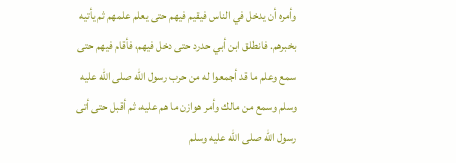وأمره أن يدخل في الناس فيقيم فيهم حتى يعلم علمهم ثم يأتيه بخبرهم. فانطلق ابن أبي حدرد حتى دخل فيهم، فأقام فيهم حتى سمع وعلم ما قد أجمعوا له من حرب رسول الله صلى الله عليه وسلم وسمع من مالك وأمر هوازن ما هم عليه، ثم أقبل حتى أتى رسول الله صلى الله عليه وسلم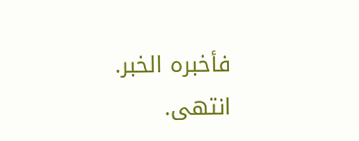فأخبره الخبر.
انتهى.